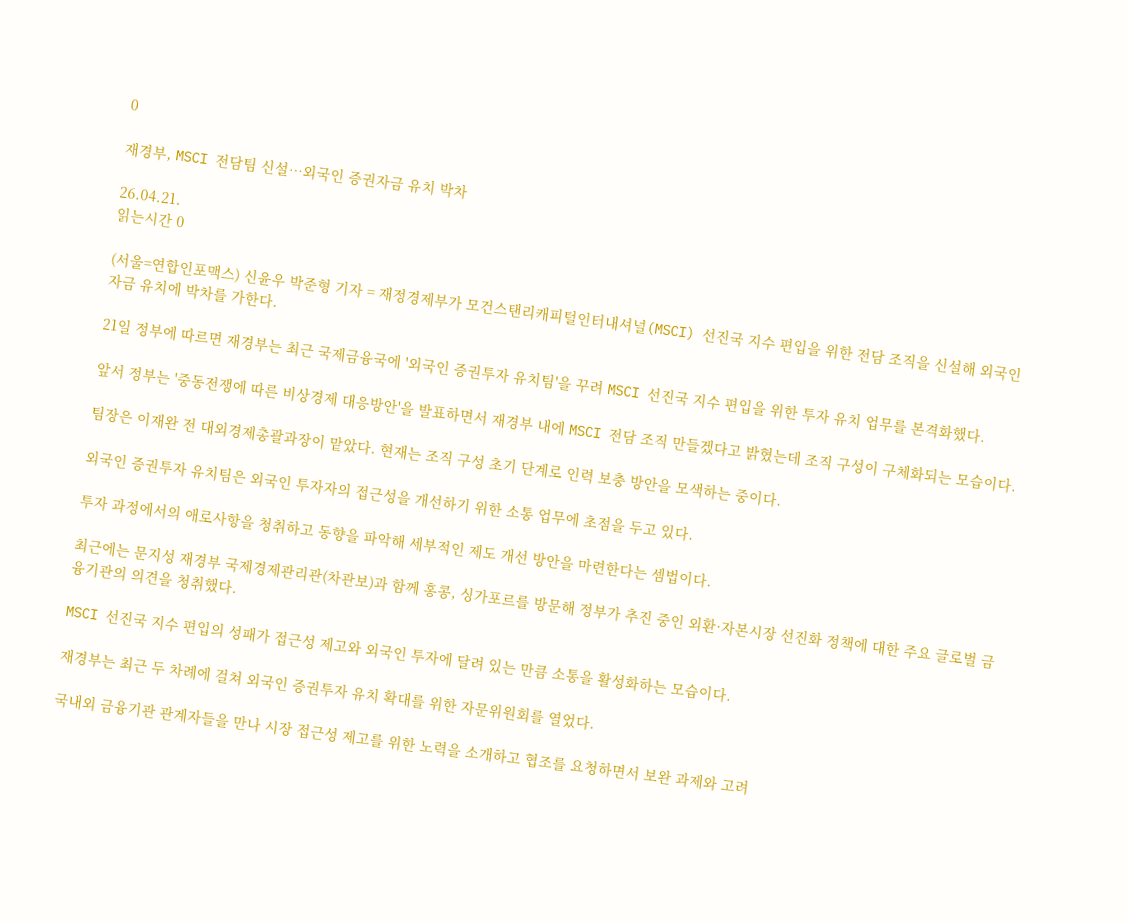0

재경부, MSCI 전담팀 신설…외국인 증권자금 유치 박차

26.04.21.
읽는시간 0

(서울=연합인포맥스) 신윤우 박준형 기자 = 재정경제부가 모건스탠리캐피털인터내셔널(MSCI) 선진국 지수 편입을 위한 전담 조직을 신설해 외국인 자금 유치에 박차를 가한다.

21일 정부에 따르면 재경부는 최근 국제금융국에 '외국인 증권투자 유치팀'을 꾸려 MSCI 선진국 지수 편입을 위한 투자 유치 업무를 본격화했다.

앞서 정부는 '중동전쟁에 따른 비상경제 대응방안'을 발표하면서 재경부 내에 MSCI 전담 조직 만들겠다고 밝혔는데 조직 구성이 구체화되는 모습이다.

팀장은 이재완 전 대외경제총괄과장이 맡았다. 현재는 조직 구성 초기 단계로 인력 보충 방안을 모색하는 중이다.

외국인 증권투자 유치팀은 외국인 투자자의 접근성을 개선하기 위한 소통 업무에 초점을 두고 있다.

투자 과정에서의 애로사항을 청취하고 동향을 파악해 세부적인 제도 개선 방안을 마련한다는 셈법이다.

최근에는 문지성 재경부 국제경제관리관(차관보)과 함께 홍콩, 싱가포르를 방문해 정부가 추진 중인 외환·자본시장 선진화 정책에 대한 주요 글로벌 금융기관의 의견을 청취했다.

MSCI 선진국 지수 편입의 성패가 접근성 제고와 외국인 투자에 달려 있는 만큼 소통을 활성화하는 모습이다.

재경부는 최근 두 차례에 걸쳐 외국인 증권투자 유치 확대를 위한 자문위원회를 열었다.

국내외 금융기관 관계자들을 만나 시장 접근성 제고를 위한 노력을 소개하고 협조를 요청하면서 보완 과제와 고려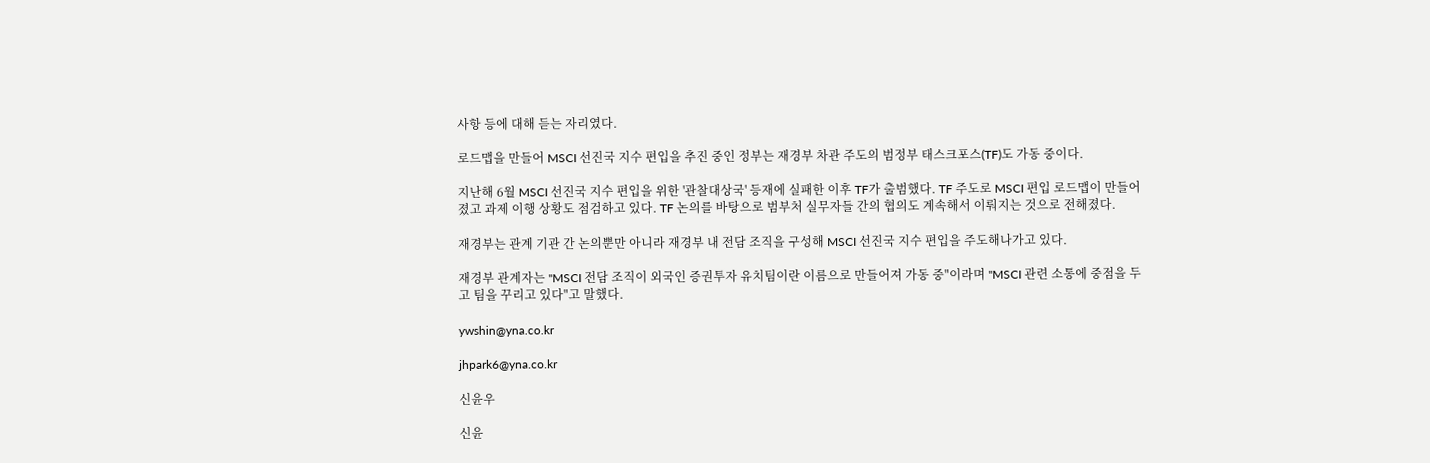사항 등에 대해 듣는 자리였다.

로드맵을 만들어 MSCI 선진국 지수 편입을 추진 중인 정부는 재경부 차관 주도의 범정부 태스크포스(TF)도 가동 중이다.

지난해 6월 MSCI 선진국 지수 편입을 위한 '관찰대상국' 등재에 실패한 이후 TF가 출범했다. TF 주도로 MSCI 편입 로드맵이 만들어졌고 과제 이행 상황도 점검하고 있다. TF 논의를 바탕으로 범부처 실무자들 간의 협의도 계속해서 이뤄지는 것으로 전해졌다.

재경부는 관계 기관 간 논의뿐만 아니라 재경부 내 전담 조직을 구성해 MSCI 선진국 지수 편입을 주도해나가고 있다.

재경부 관계자는 "MSCI 전담 조직이 외국인 증권투자 유치팀이란 이름으로 만들어져 가동 중"이라며 "MSCI 관련 소통에 중점을 두고 팀을 꾸리고 있다"고 말했다.

ywshin@yna.co.kr

jhpark6@yna.co.kr

신윤우

신윤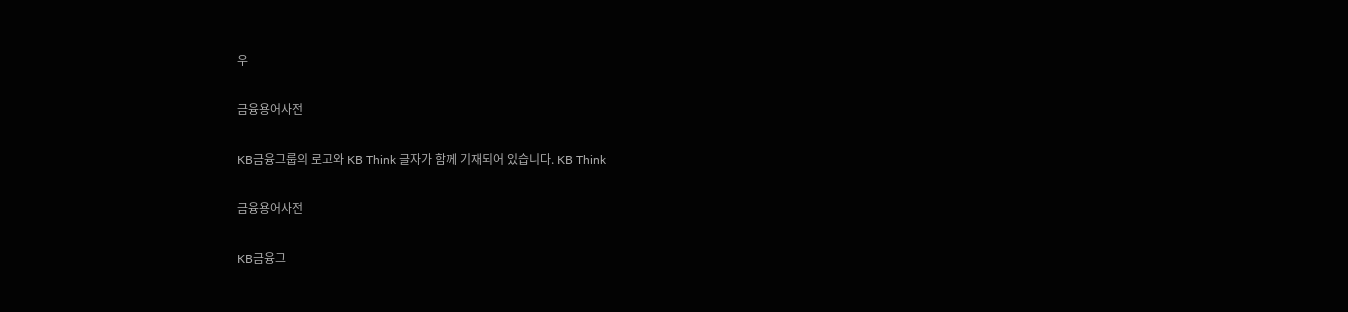우

금융용어사전

KB금융그룹의 로고와 KB Think 글자가 함께 기재되어 있습니다. KB Think

금융용어사전

KB금융그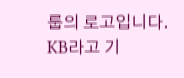룹의 로고입니다. KB라고 기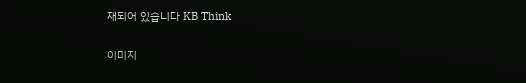재되어 있습니다 KB Think

이미지